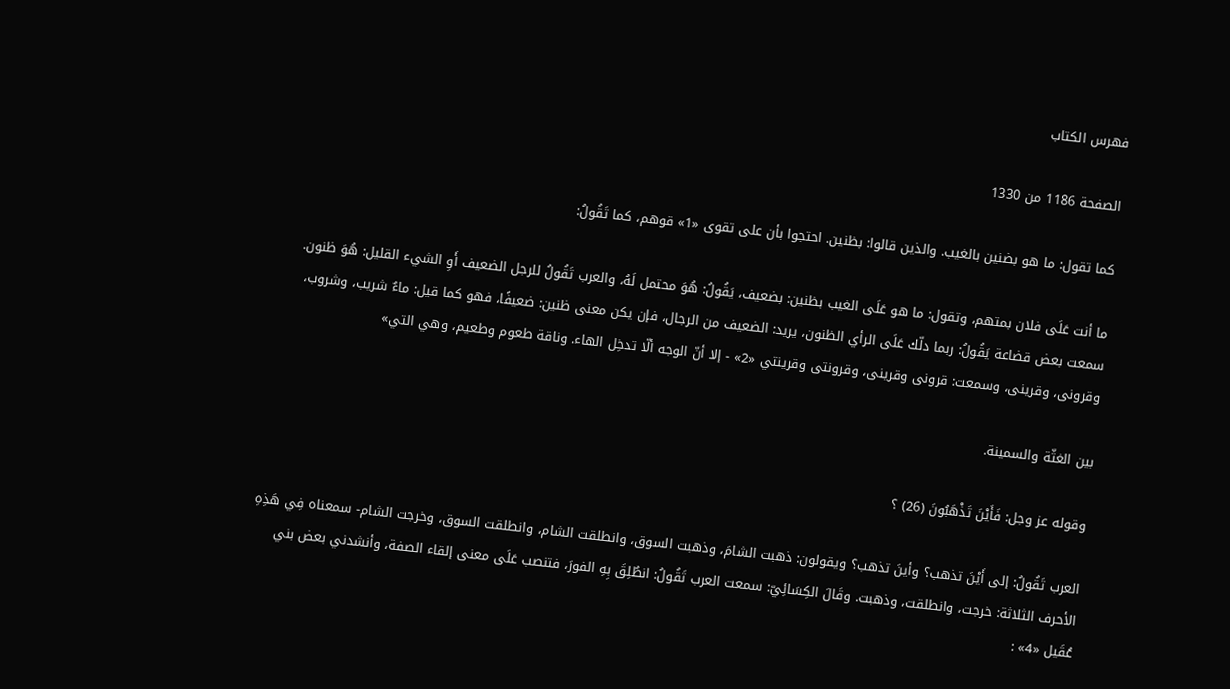فهرس الكتاب

الصفحة 1186 من 1330

كما تقول: ما هو بضنين بالغيب. والذين قالوا: بظنين. احتجوا بأن على تقوى «1» قوهم، كما تَقُولُ:

ما أنت عَلَى فلان بمتهم، وتقول: ما هو عَلَى الغيب بظنين: بضعيف، يَقُولُ: هُوَ محتمل لَهُ، والعرب تَقُولُ للرجل الضعيف أَوِ الشيء القليل: هُوَ ظنون. سمعت بعض قضاعة يَقُولُ: ربما دلّك عَلَى الرأي الظنون، يريد: الضعيف من الرجال، فإن يكن معنى ظنين: ضعيفًا، فهو كما قيل: ماءٌ شريب، وشروب، وقرونى، وقرينى، وسمعت: قرونى وقرينى، وقرونتى وقرينتي «2» - إلا أنّ الوجه ألّا تدخِل الهاء. وناقة طعوم وطعيم، وهي التي»

بين الغثّة والسمينة.

وقوله عز وجل: فَأَيْنَ تَذْهَبُونَ (26) ؟

العرب تَقُولُ: إلى أَيْنَ تذهب؟ وأينَ تذهب؟ ويقولون: ذهبت الشامَ، وذهبت السوق، وانطلقت الشام، وانطلقت السوق، وخرجت الشام- سمعناه فِي هَذِهِ الأحرف الثلاثة: خرجت، وانطلقت، وذهبت. وقَالَ الكِسَائِيّ: سمعت العرب تَقُولُ: انطُلِقَ بِهِ الفورَ، فتنصب عَلَى معنى إلقاء الصفة، وأنشدني بعض بني عُقَيل «4» :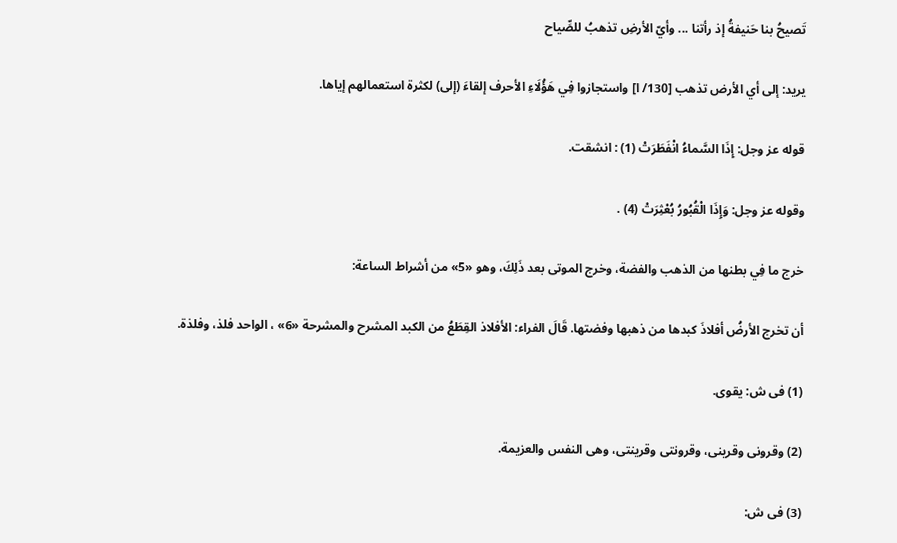تَصيحُ بنا حَنيفةُ إذ رأتنا ... وأيّ الأرضِ تذهبُ للصِّياح

يريد: إلى أي الأرض تذهب [130/ ا] واستجازوا فِي هَؤُلَاءِ الأحرف إلقاءَ (إلى) لكثرة استعمالهم إياها.

قوله عز وجل: إِذَا السَّماءُ انْفَطَرَتْ (1) : انشقت.

وقوله عز وجل: وَإِذَا الْقُبُورُ بُعْثِرَتْ (4) .

خرج ما فِي بطنها من الذهب والفضة، وخرج الموتى بعد ذَلِكَ، وهو «5» من أشراط الساعة:

أن تخرج الأرضُ أفلاذَ كبدها من ذهبها وفضتها. قَالَ الفراء: الأفلاذ القِطَعُ من الكبد المشرح والمشرحة «6» ، الواحد فلذ، وفلذة.

(1) فى ش: يقوى.

(2) وقرونى وقرينى، وقرونتى وقرينتى، وهى النفس والعزيمة.

(3) فى ش: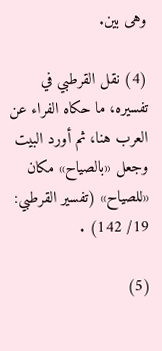وهى بين.

(4) نقل القرطبي في تفسيره، ما حكاه الفراء عن العرب هنا، ثم أورد البيت وجعل «بالصياح» مكان «للصياح» (تفسير القرطبي: 19/ 142) .

(5)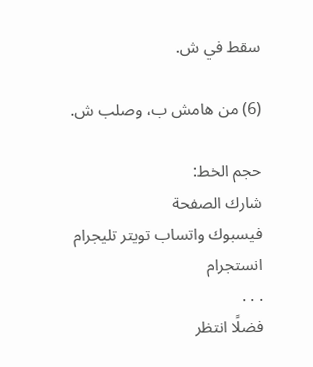سقط في ش.

(6) من هامش ب، وصلب ش.

حجم الخط:
شارك الصفحة
فيسبوك واتساب تويتر تليجرام انستجرام
. . .
فضلًا انتظر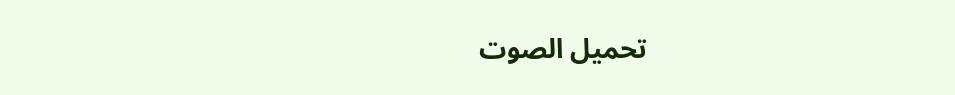تحميل الصوت